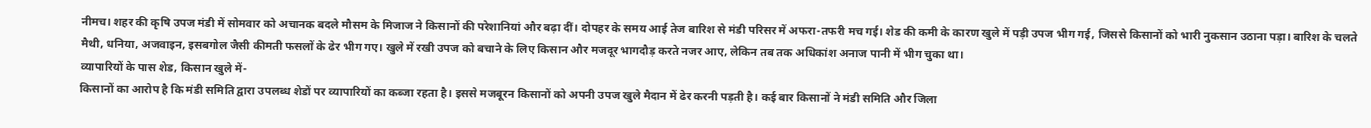नीमच। शहर की कृषि उपज मंडी में सोमवार को अचानक बदले मौसम के मिजाज ने किसानों की परेशानियां और बढ़ा दीं। दोपहर के समय आई तेज बारिश से मंडी परिसर में अफरा-तफरी मच गई। शेड की कमी के कारण खुले में पड़ी उपज भीग गई, जिससे किसानों को भारी नुकसान उठाना पड़ा। बारिश के चलते मैथी, धनिया, अजवाइन, इसबगोल जैसी कीमती फसलों के ढेर भीग गए। खुले में रखी उपज को बचाने के लिए किसान और मजदूर भागदौड़ करते नजर आए, लेकिन तब तक अधिकांश अनाज पानी में भीग चुका था।
व्यापारियों के पास शेड, किसान खुले में-
किसानों का आरोप है कि मंडी समिति द्वारा उपलब्ध शेडों पर व्यापारियों का कब्जा रहता है। इससे मजबूरन किसानों को अपनी उपज खुले मैदान में ढेर करनी पड़ती है। कई बार किसानों ने मंडी समिति और जिला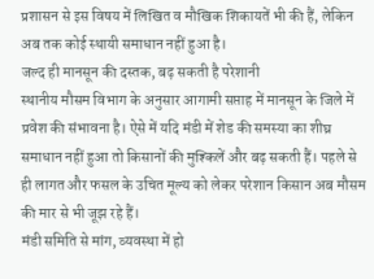प्रशासन से इस विषय में लिखित व मौखिक शिकायतें भी की हैं, लेकिन अब तक कोई स्थायी समाधान नहीं हुआ है।
जल्द ही मानसून की दस्तक, बढ़ सकती है परेशानी
स्थानीय मौसम विभाग के अनुसार आगामी सप्ताह में मानसून के जिले में प्रवेश की संभावना है। ऐसे में यदि मंडी में शेड की समस्या का शीघ्र समाधान नहीं हुआ तो किसानों की मुश्किलें और बढ़ सकती हैं। पहले से ही लागत और फसल के उचित मूल्य को लेकर परेशान किसान अब मौसम की मार से भी जूझ रहे हैं।
मंडी समिति से मांग, व्यवस्था में हो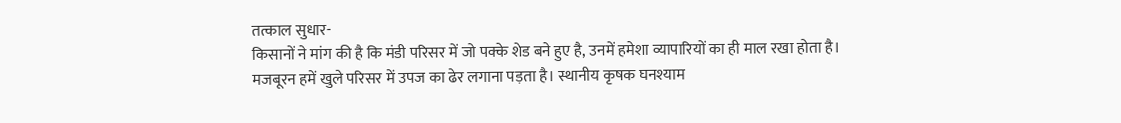तत्काल सुधार-
किसानों ने मांग की है कि मंडी परिसर में जो पक्के शेड बने हुए है, उनमें हमेशा व्यापारियों का ही माल रखा होता है। मजबूरन हमें खुले परिसर में उपज का ढेर लगाना पड़ता है। स्थानीय कृषक घनश्याम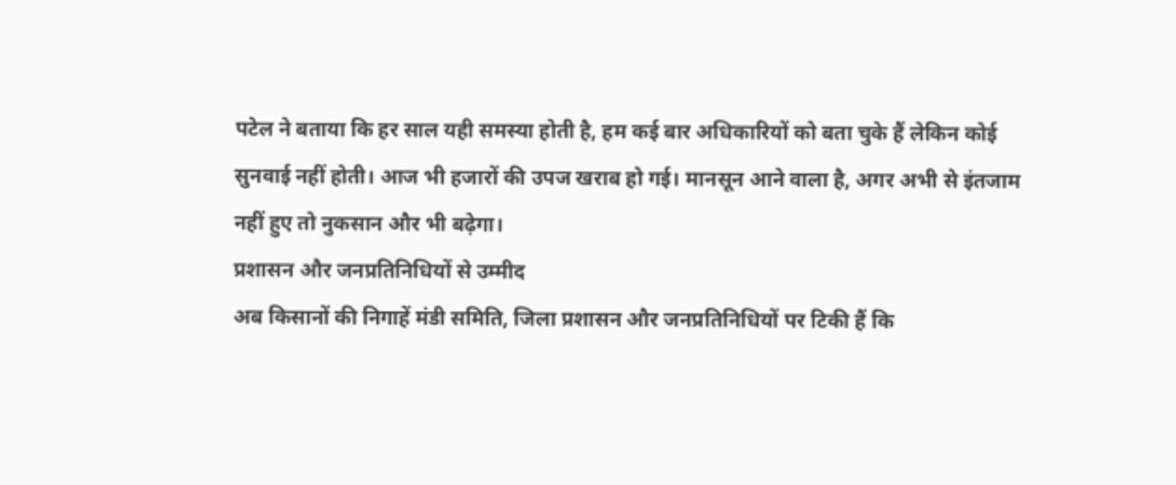पटेल ने बताया कि हर साल यही समस्या होती है, हम कई बार अधिकारियों को बता चुके हैं लेकिन कोई सुनवाई नहीं होती। आज भी हजारों की उपज खराब हो गई। मानसून आने वाला है, अगर अभी से इंतजाम नहीं हुए तो नुकसान और भी बढ़ेगा।
प्रशासन और जनप्रतिनिधियों से उम्मीद
अब किसानों की निगाहें मंडी समिति, जिला प्रशासन और जनप्रतिनिधियों पर टिकी हैं कि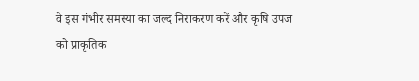वे इस गंभीर समस्या का जल्द निराकरण करें और कृषि उपज को प्राकृतिक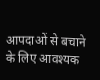आपदाओं से बचाने के लिए आवश्यक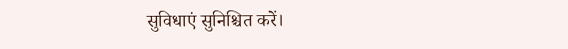सुविधाएं सुनिश्चित करें।